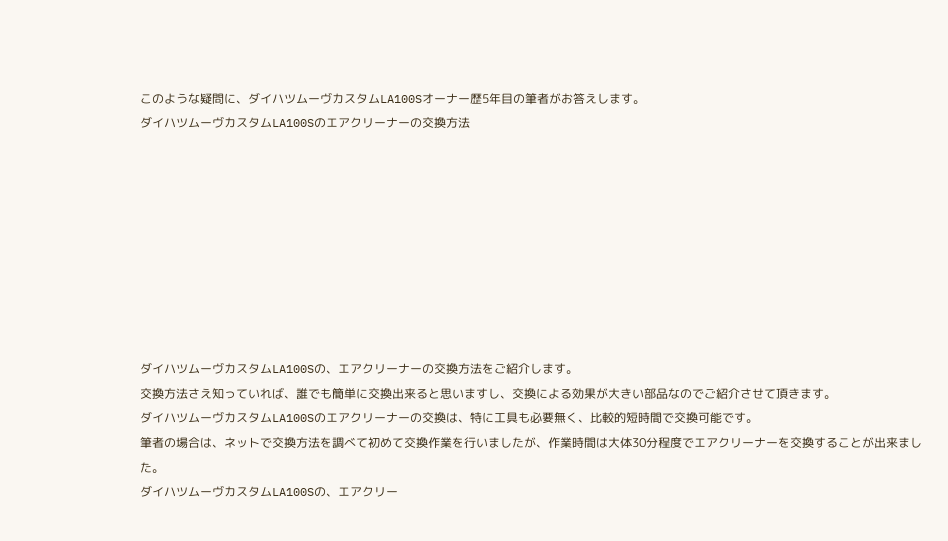このような疑問に、ダイハツムーヴカスタムLA100Sオーナー歴5年目の筆者がお答えします。
ダイハツムーヴカスタムLA100Sのエアクリーナーの交換方法









ダイハツムーヴカスタムLA100Sの、エアクリーナーの交換方法をご紹介します。
交換方法さえ知っていれば、誰でも簡単に交換出来ると思いますし、交換による効果が大きい部品なのでご紹介させて頂きます。
ダイハツムーヴカスタムLA100Sのエアクリーナーの交換は、特に工具も必要無く、比較的短時間で交換可能です。
筆者の場合は、ネットで交換方法を調べて初めて交換作業を行いましたが、作業時間は大体30分程度でエアクリーナーを交換することが出来ました。
ダイハツムーヴカスタムLA100Sの、エアクリー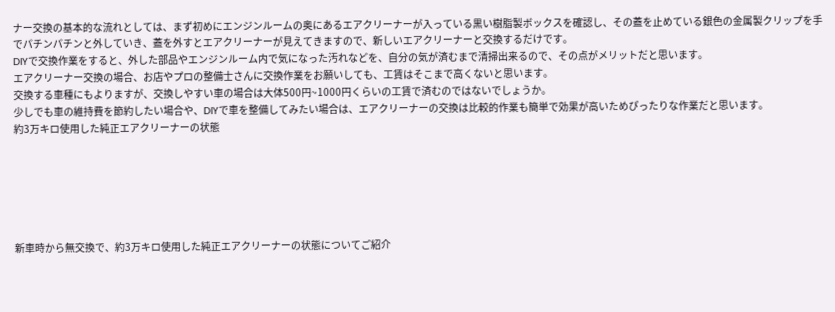ナー交換の基本的な流れとしては、まず初めにエンジンルームの奥にあるエアクリーナーが入っている黒い樹脂製ボックスを確認し、その蓋を止めている銀色の金属製クリップを手でパチンパチンと外していき、蓋を外すとエアクリーナーが見えてきますので、新しいエアクリーナーと交換するだけです。
DIYで交換作業をすると、外した部品やエンジンルーム内で気になった汚れなどを、自分の気が済むまで清掃出来るので、その点がメリットだと思います。
エアクリーナー交換の場合、お店やプロの整備士さんに交換作業をお願いしても、工賃はそこまで高くないと思います。
交換する車種にもよりますが、交換しやすい車の場合は大体500円~1000円くらいの工賃で済むのではないでしょうか。
少しでも車の維持費を節約したい場合や、DIYで車を整備してみたい場合は、エアクリーナーの交換は比較的作業も簡単で効果が高いためぴったりな作業だと思います。
約3万キロ使用した純正エアクリーナーの状態






新車時から無交換で、約3万キロ使用した純正エアクリーナーの状態についてご紹介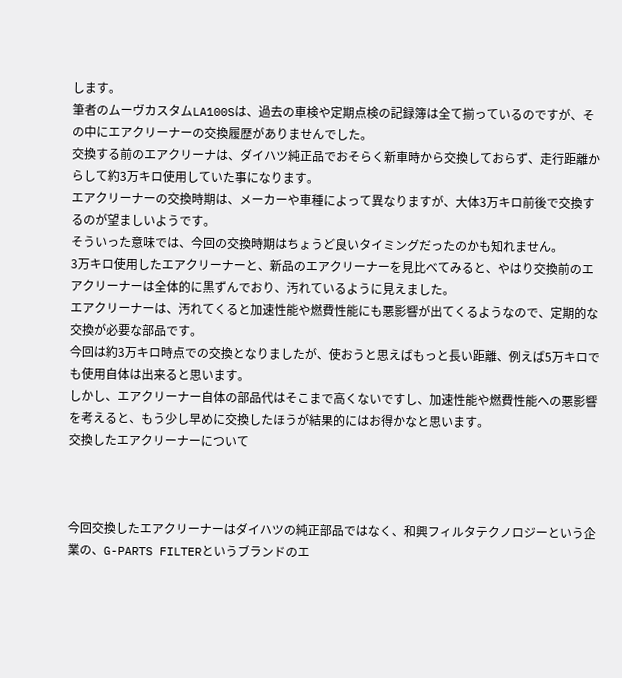します。
筆者のムーヴカスタムLA100Sは、過去の車検や定期点検の記録簿は全て揃っているのですが、その中にエアクリーナーの交換履歴がありませんでした。
交換する前のエアクリーナは、ダイハツ純正品でおそらく新車時から交換しておらず、走行距離からして約3万キロ使用していた事になります。
エアクリーナーの交換時期は、メーカーや車種によって異なりますが、大体3万キロ前後で交換するのが望ましいようです。
そういった意味では、今回の交換時期はちょうど良いタイミングだったのかも知れません。
3万キロ使用したエアクリーナーと、新品のエアクリーナーを見比べてみると、やはり交換前のエアクリーナーは全体的に黒ずんでおり、汚れているように見えました。
エアクリーナーは、汚れてくると加速性能や燃費性能にも悪影響が出てくるようなので、定期的な交換が必要な部品です。
今回は約3万キロ時点での交換となりましたが、使おうと思えばもっと長い距離、例えば5万キロでも使用自体は出来ると思います。
しかし、エアクリーナー自体の部品代はそこまで高くないですし、加速性能や燃費性能への悪影響を考えると、もう少し早めに交換したほうが結果的にはお得かなと思います。
交換したエアクリーナーについて



今回交換したエアクリーナーはダイハツの純正部品ではなく、和興フィルタテクノロジーという企業の、G-PARTS FILTERというブランドのエ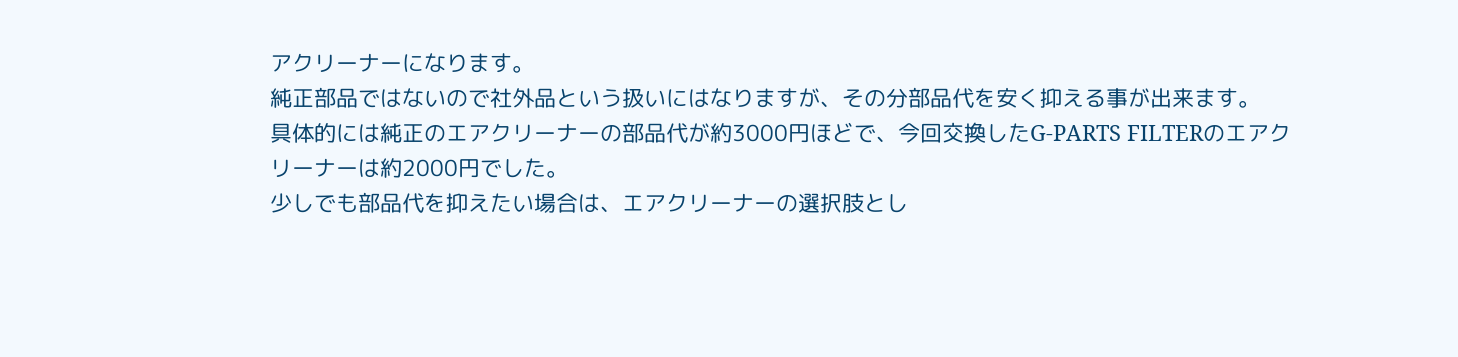アクリーナーになります。
純正部品ではないので社外品という扱いにはなりますが、その分部品代を安く抑える事が出来ます。
具体的には純正のエアクリーナーの部品代が約3000円ほどで、今回交換したG-PARTS FILTERのエアクリーナーは約2000円でした。
少しでも部品代を抑えたい場合は、エアクリーナーの選択肢とし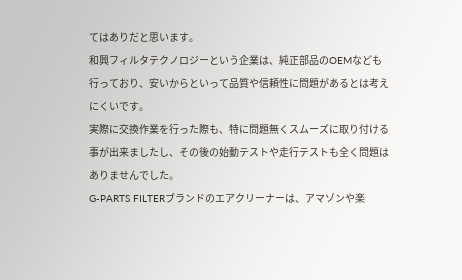てはありだと思います。
和興フィルタテクノロジーという企業は、純正部品のOEMなども行っており、安いからといって品質や信頼性に問題があるとは考えにくいです。
実際に交換作業を行った際も、特に問題無くスムーズに取り付ける事が出来ましたし、その後の始動テストや走行テストも全く問題はありませんでした。
G-PARTS FILTERブランドのエアクリーナーは、アマゾンや楽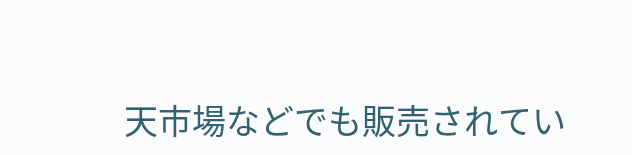天市場などでも販売されてい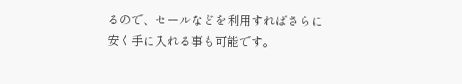るので、セールなどを利用すればさらに安く手に入れる事も可能です。